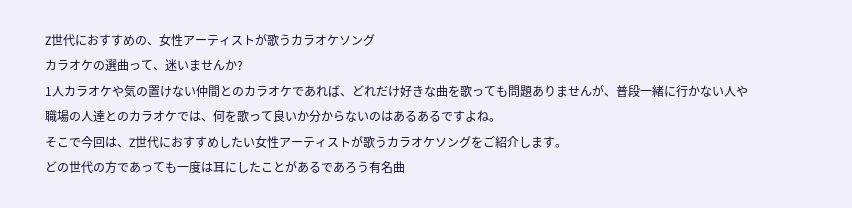Z世代におすすめの、女性アーティストが歌うカラオケソング
カラオケの選曲って、迷いませんか?
1人カラオケや気の置けない仲間とのカラオケであれば、どれだけ好きな曲を歌っても問題ありませんが、普段一緒に行かない人や職場の人達とのカラオケでは、何を歌って良いか分からないのはあるあるですよね。
そこで今回は、Z世代におすすめしたい女性アーティストが歌うカラオケソングをご紹介します。
どの世代の方であっても一度は耳にしたことがあるであろう有名曲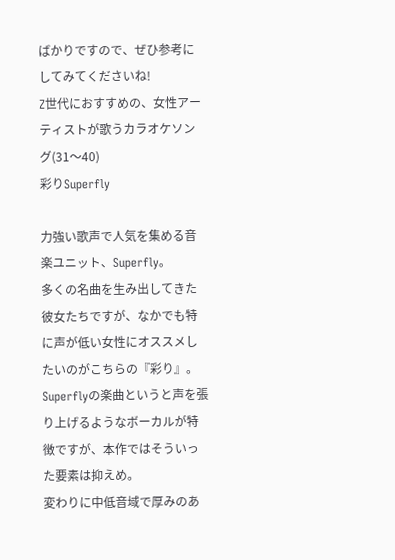ばかりですので、ぜひ参考にしてみてくださいね!
Z世代におすすめの、女性アーティストが歌うカラオケソング(31〜40)
彩りSuperfly

力強い歌声で人気を集める音楽ユニット、Superfly。
多くの名曲を生み出してきた彼女たちですが、なかでも特に声が低い女性にオススメしたいのがこちらの『彩り』。
Superflyの楽曲というと声を張り上げるようなボーカルが特徴ですが、本作ではそういった要素は抑えめ。
変わりに中低音域で厚みのあ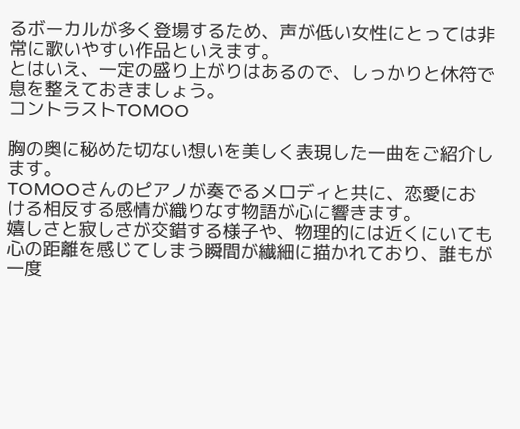るボーカルが多く登場するため、声が低い女性にとっては非常に歌いやすい作品といえます。
とはいえ、一定の盛り上がりはあるので、しっかりと休符で息を整えておきましょう。
コントラストTOMOO

胸の奥に秘めた切ない想いを美しく表現した一曲をご紹介します。
TOMOOさんのピアノが奏でるメロディと共に、恋愛における相反する感情が織りなす物語が心に響きます。
嬉しさと寂しさが交錯する様子や、物理的には近くにいても心の距離を感じてしまう瞬間が繊細に描かれており、誰もが一度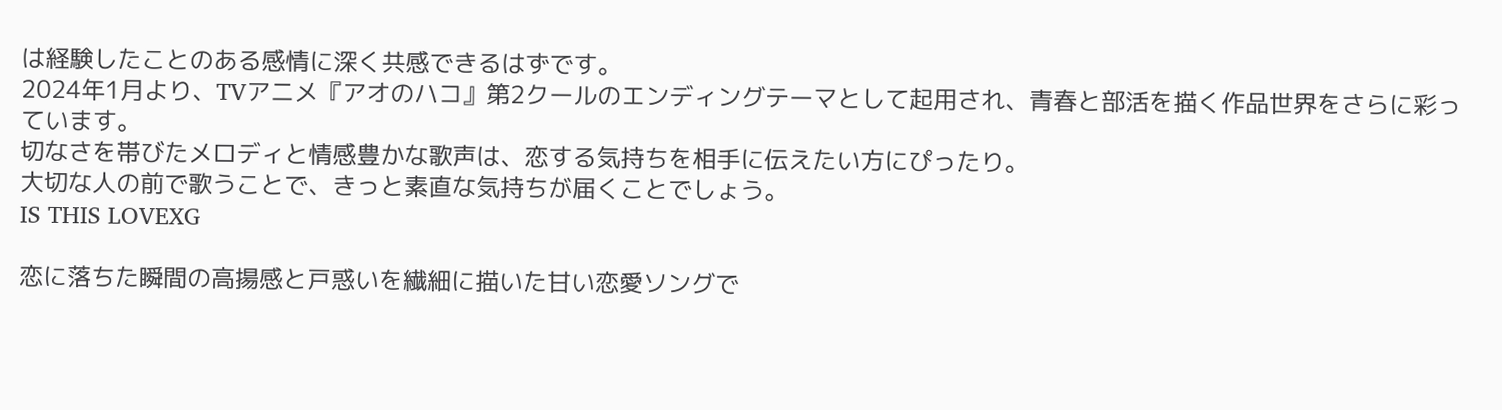は経験したことのある感情に深く共感できるはずです。
2024年1月より、TVアニメ『アオのハコ』第2クールのエンディングテーマとして起用され、青春と部活を描く作品世界をさらに彩っています。
切なさを帯びたメロディと情感豊かな歌声は、恋する気持ちを相手に伝えたい方にぴったり。
大切な人の前で歌うことで、きっと素直な気持ちが届くことでしょう。
IS THIS LOVEXG

恋に落ちた瞬間の高揚感と戸惑いを繊細に描いた甘い恋愛ソングで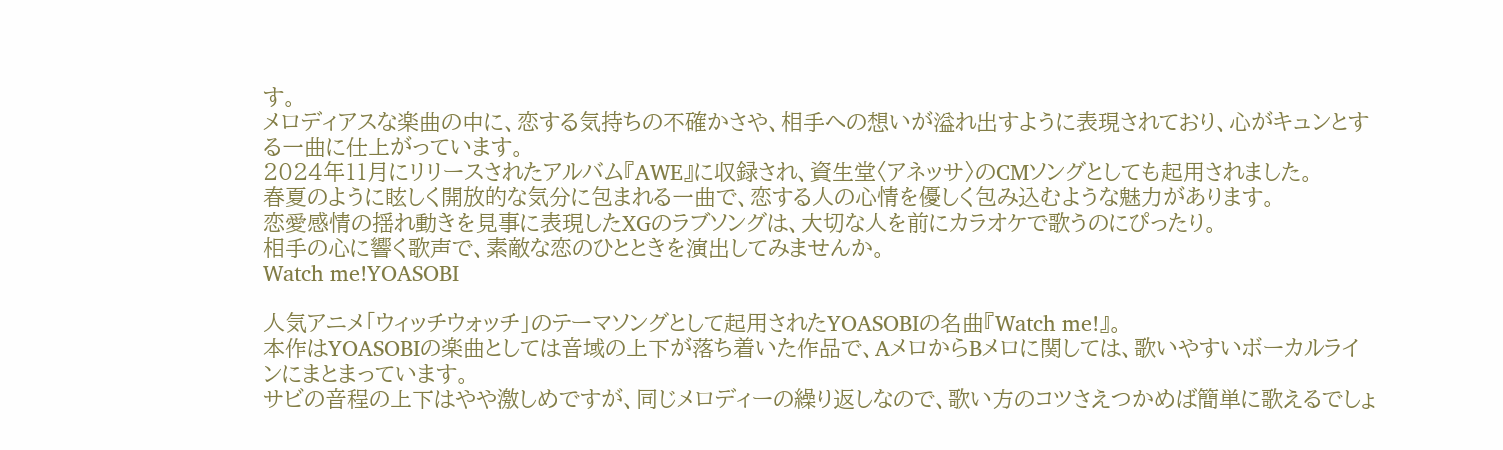す。
メロディアスな楽曲の中に、恋する気持ちの不確かさや、相手への想いが溢れ出すように表現されており、心がキュンとする一曲に仕上がっています。
2024年11月にリリースされたアルバム『AWE』に収録され、資生堂〈アネッサ〉のCMソングとしても起用されました。
春夏のように眩しく開放的な気分に包まれる一曲で、恋する人の心情を優しく包み込むような魅力があります。
恋愛感情の揺れ動きを見事に表現したXGのラブソングは、大切な人を前にカラオケで歌うのにぴったり。
相手の心に響く歌声で、素敵な恋のひとときを演出してみませんか。
Watch me!YOASOBI

人気アニメ「ウィッチウォッチ」のテーマソングとして起用されたYOASOBIの名曲『Watch me!』。
本作はYOASOBIの楽曲としては音域の上下が落ち着いた作品で、AメロからBメロに関しては、歌いやすいボーカルラインにまとまっています。
サビの音程の上下はやや激しめですが、同じメロディーの繰り返しなので、歌い方のコツさえつかめば簡単に歌えるでしょ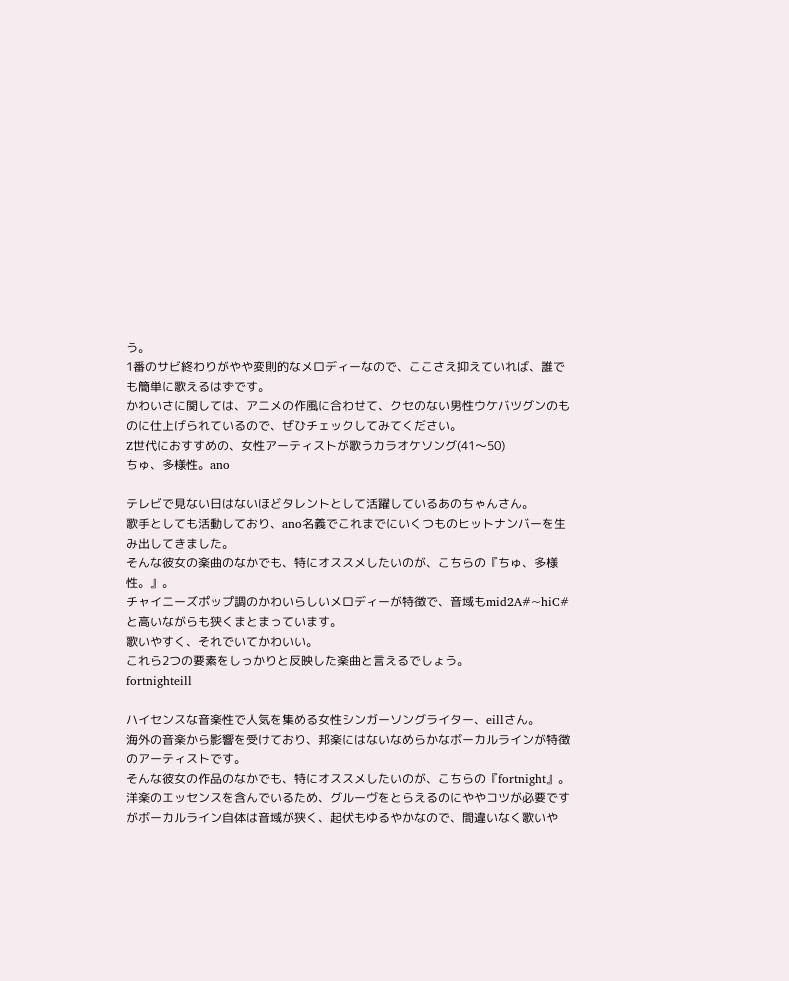う。
1番のサビ終わりがやや変則的なメロディーなので、ここさえ抑えていれば、誰でも簡単に歌えるはずです。
かわいさに関しては、アニメの作風に合わせて、クセのない男性ウケバツグンのものに仕上げられているので、ぜひチェックしてみてください。
Z世代におすすめの、女性アーティストが歌うカラオケソング(41〜50)
ちゅ、多様性。ano

テレビで見ない日はないほどタレントとして活躍しているあのちゃんさん。
歌手としても活動しており、ano名義でこれまでにいくつものヒットナンバーを生み出してきました。
そんな彼女の楽曲のなかでも、特にオススメしたいのが、こちらの『ちゅ、多様性。』。
チャイニーズポップ調のかわいらしいメロディーが特徴で、音域もmid2A#~hiC#と高いながらも狭くまとまっています。
歌いやすく、それでいてかわいい。
これら2つの要素をしっかりと反映した楽曲と言えるでしょう。
fortnighteill

ハイセンスな音楽性で人気を集める女性シンガーソングライター、eillさん。
海外の音楽から影響を受けており、邦楽にはないなめらかなボーカルラインが特徴のアーティストです。
そんな彼女の作品のなかでも、特にオススメしたいのが、こちらの『fortnight』。
洋楽のエッセンスを含んでいるため、グルーヴをとらえるのにややコツが必要ですがボーカルライン自体は音域が狭く、起伏もゆるやかなので、間違いなく歌いや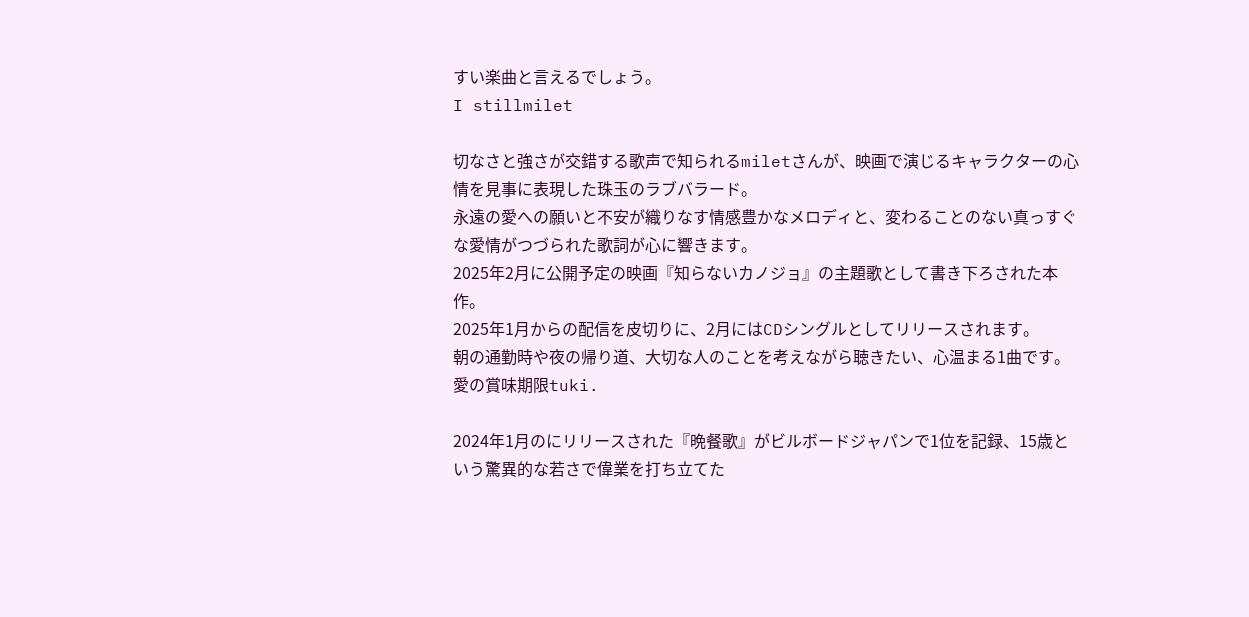すい楽曲と言えるでしょう。
I stillmilet

切なさと強さが交錯する歌声で知られるmiletさんが、映画で演じるキャラクターの心情を見事に表現した珠玉のラブバラード。
永遠の愛への願いと不安が織りなす情感豊かなメロディと、変わることのない真っすぐな愛情がつづられた歌詞が心に響きます。
2025年2月に公開予定の映画『知らないカノジョ』の主題歌として書き下ろされた本作。
2025年1月からの配信を皮切りに、2月にはCDシングルとしてリリースされます。
朝の通勤時や夜の帰り道、大切な人のことを考えながら聴きたい、心温まる1曲です。
愛の賞味期限tuki.

2024年1月のにリリースされた『晩餐歌』がビルボードジャパンで1位を記録、15歳という驚異的な若さで偉業を打ち立てた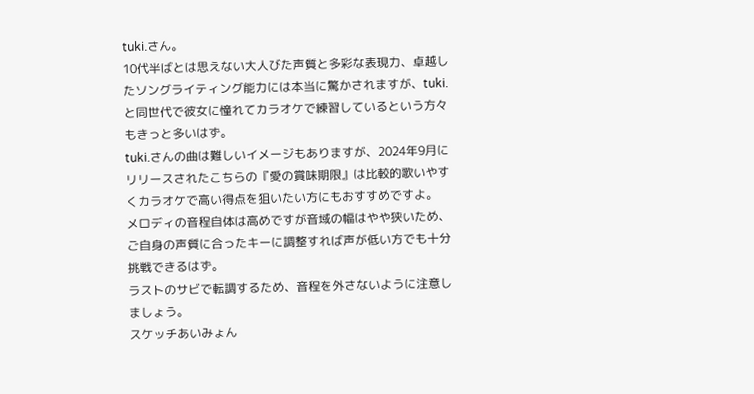tuki.さん。
10代半ばとは思えない大人びた声質と多彩な表現力、卓越したソングライティング能力には本当に驚かされますが、tuki.と同世代で彼女に憧れてカラオケで練習しているという方々もきっと多いはず。
tuki.さんの曲は難しいイメージもありますが、2024年9月にリリースされたこちらの『愛の賞味期限』は比較的歌いやすくカラオケで高い得点を狙いたい方にもおすすめですよ。
メロディの音程自体は高めですが音域の幅はやや狭いため、ご自身の声質に合ったキーに調整すれば声が低い方でも十分挑戦できるはず。
ラストのサビで転調するため、音程を外さないように注意しましょう。
スケッチあいみょん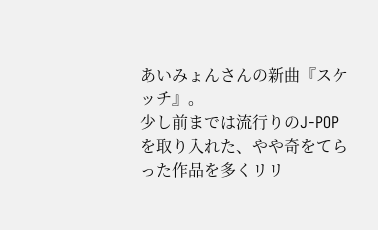あいみょんさんの新曲『スケッチ』。
少し前までは流行りのJ-POPを取り入れた、やや奇をてらった作品を多くリリ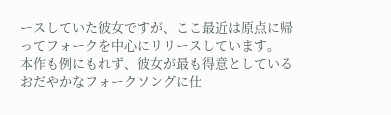ースしていた彼女ですが、ここ最近は原点に帰ってフォークを中心にリリースしています。
本作も例にもれず、彼女が最も得意としているおだやかなフォークソングに仕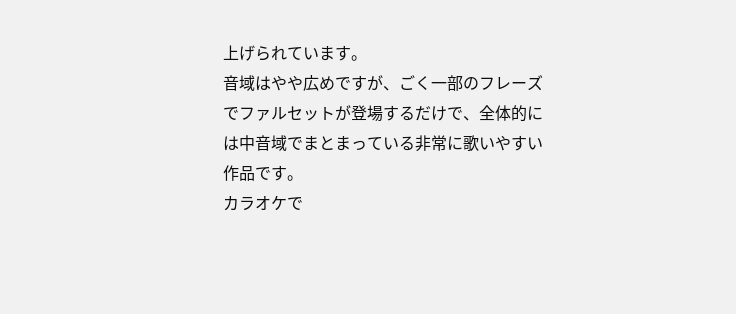上げられています。
音域はやや広めですが、ごく一部のフレーズでファルセットが登場するだけで、全体的には中音域でまとまっている非常に歌いやすい作品です。
カラオケで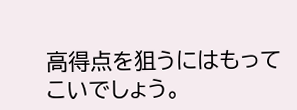高得点を狙うにはもってこいでしょう。